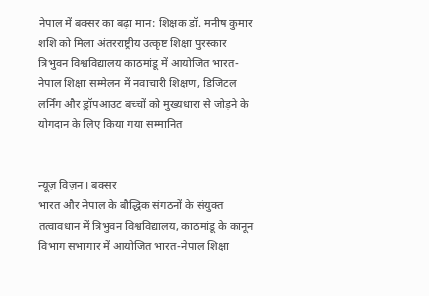नेपाल में बक्सर का बढ़ा मान: शिक्षक डॉ. मनीष कुमार शशि को मिला अंतरराष्ट्रीय उत्कृष्ट शिक्षा पुरस्कार
त्रिभुवन विश्वविद्यालय काठमांडू में आयोजित भारत-नेपाल शिक्षा सम्मेलन में नवाचारी शिक्षण, डिजिटल लर्निंग और ड्रॉपआउट बच्चों को मुख्यधारा से जोड़ने के योगदान के लिए किया गया सम्मानित


न्यूज़ विज़न। बक्सर
भारत और नेपाल के बौद्धिक संगठनों के संयुक्त तत्वावधान में त्रिभुवन विश्वविद्यालय, काठमांडू के कानून विभाग सभागार में आयोजित भारत-नेपाल शिक्षा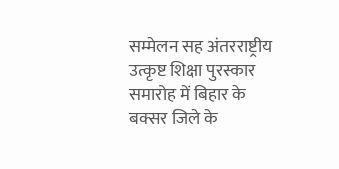सम्मेलन सह अंतरराष्ट्रीय उत्कृष्ट शिक्षा पुरस्कार समारोह में बिहार के बक्सर जिले के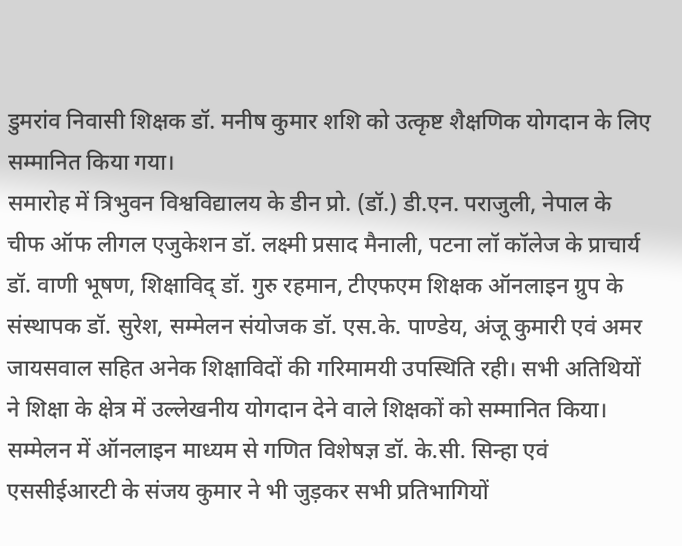डुमरांव निवासी शिक्षक डॉ. मनीष कुमार शशि को उत्कृष्ट शैक्षणिक योगदान के लिए सम्मानित किया गया।
समारोह में त्रिभुवन विश्वविद्यालय के डीन प्रो. (डॉ.) डी.एन. पराजुली, नेपाल के चीफ ऑफ लीगल एजुकेशन डॉ. लक्ष्मी प्रसाद मैनाली, पटना लॉ कॉलेज के प्राचार्य डॉ. वाणी भूषण, शिक्षाविद् डॉ. गुरु रहमान, टीएफएम शिक्षक ऑनलाइन ग्रुप के संस्थापक डॉ. सुरेश, सम्मेलन संयोजक डॉ. एस.के. पाण्डेय, अंजू कुमारी एवं अमर जायसवाल सहित अनेक शिक्षाविदों की गरिमामयी उपस्थिति रही। सभी अतिथियों ने शिक्षा के क्षेत्र में उल्लेखनीय योगदान देने वाले शिक्षकों को सम्मानित किया। सम्मेलन में ऑनलाइन माध्यम से गणित विशेषज्ञ डॉ. के.सी. सिन्हा एवं एससीईआरटी के संजय कुमार ने भी जुड़कर सभी प्रतिभागियों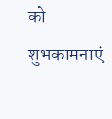को शुभकामनाएं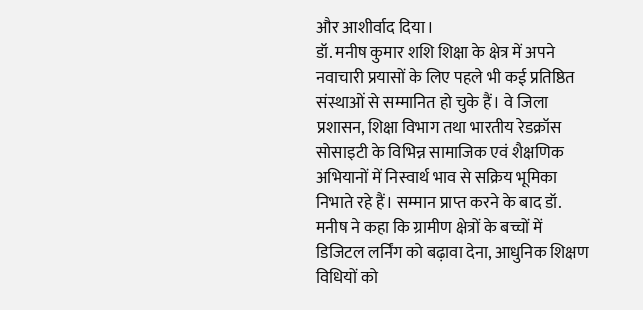और आशीर्वाद दिया।
डॉ. मनीष कुमार शशि शिक्षा के क्षेत्र में अपने नवाचारी प्रयासों के लिए पहले भी कई प्रतिष्ठित संस्थाओं से सम्मानित हो चुके हैं। वे जिला प्रशासन, शिक्षा विभाग तथा भारतीय रेडक्रॉस सोसाइटी के विभिन्न सामाजिक एवं शैक्षणिक अभियानों में निस्वार्थ भाव से सक्रिय भूमिका निभाते रहे हैं। सम्मान प्राप्त करने के बाद डॉ. मनीष ने कहा कि ग्रामीण क्षेत्रों के बच्चों में डिजिटल लर्निंग को बढ़ावा देना, आधुनिक शिक्षण विधियों को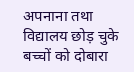अपनाना तथा विद्यालय छोड़ चुके बच्चों को दोबारा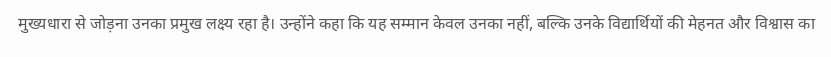मुख्यधारा से जोड़ना उनका प्रमुख लक्ष्य रहा है। उन्होंने कहा कि यह सम्मान केवल उनका नहीं, बल्कि उनके विद्यार्थियों की मेहनत और विश्वास का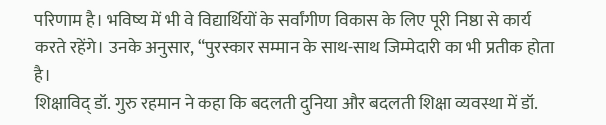परिणाम है। भविष्य में भी वे विद्यार्थियों के सर्वांगीण विकास के लिए पूरी निष्ठा से कार्य करते रहेंगे। उनके अनुसार, “पुरस्कार सम्मान के साथ-साथ जिम्मेदारी का भी प्रतीक होता है।
शिक्षाविद् डॉ. गुरु रहमान ने कहा कि बदलती दुनिया और बदलती शिक्षा व्यवस्था में डॉ.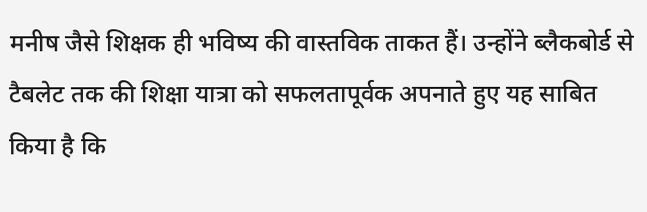मनीष जैसे शिक्षक ही भविष्य की वास्तविक ताकत हैं। उन्होंने ब्लैकबोर्ड से टैबलेट तक की शिक्षा यात्रा को सफलतापूर्वक अपनाते हुए यह साबित किया है कि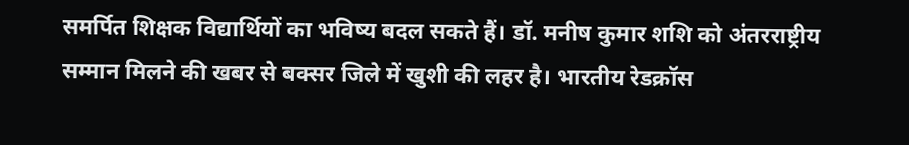समर्पित शिक्षक विद्यार्थियों का भविष्य बदल सकते हैं। डॉ. मनीष कुमार शशि को अंतरराष्ट्रीय सम्मान मिलने की खबर से बक्सर जिले में खुशी की लहर है। भारतीय रेडक्रॉस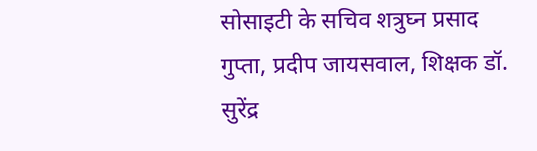सोसाइटी के सचिव शत्रुघ्न प्रसाद गुप्ता, प्रदीप जायसवाल, शिक्षक डॉ. सुरेंद्र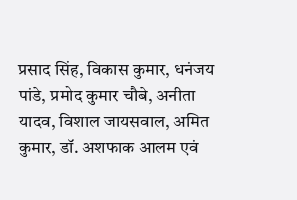प्रसाद सिंह, विकास कुमार, धनंजय पांडे, प्रमोद कुमार चौबे, अनीता यादव, विशाल जायसवाल, अमित कुमार, डॉ. अशफाक आलम एवं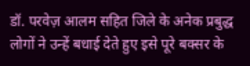डॉ. परवेज़ आलम सहित जिले के अनेक प्रबुद्ध लोगों ने उन्हें बधाई देते हुए इसे पूरे बक्सर के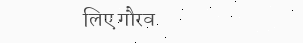लिए गौरव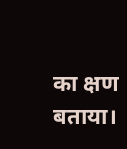का क्षण बताया।